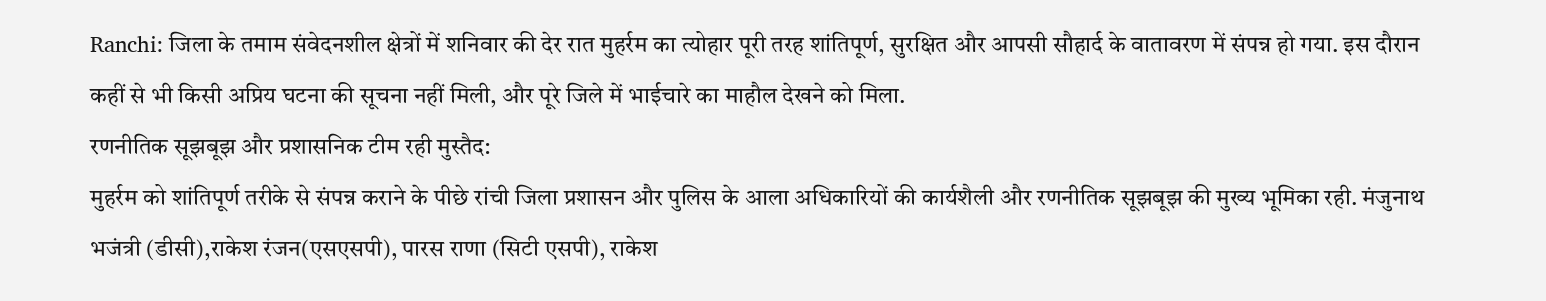Ranchi: जिला के तमाम संवेदनशील क्षेत्रों में शनिवार की देर रात मुहर्रम का त्योहार पूरी तरह शांतिपूर्ण, सुरक्षित और आपसी सौहार्द के वातावरण में संपन्न हो गया. इस दौरान कहीं से भी किसी अप्रिय घटना की सूचना नहीं मिली, और पूरे जिले में भाईचारे का माहौल देखने को मिला.
रणनीतिक सूझबूझ और प्रशासनिक टीम रही मुस्तैद:
मुहर्रम को शांतिपूर्ण तरीके से संपन्न कराने के पीछे रांची जिला प्रशासन और पुलिस के आला अधिकारियों की कार्यशैली और रणनीतिक सूझबूझ की मुख्य भूमिका रही. मंजुनाथ भजंत्री (डीसी),राकेश रंजन(एसएसपी), पारस राणा (सिटी एसपी), राकेश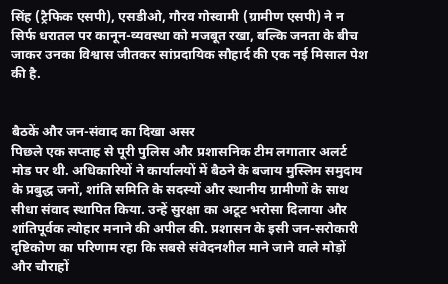सिंह (ट्रैफिक एसपी), एसडीओ, गौरव गोस्वामी (ग्रामीण एसपी) ने न सिर्फ धरातल पर कानून-व्यवस्था को मजबूत रखा, बल्कि जनता के बीच जाकर उनका विश्वास जीतकर सांप्रदायिक सौहार्द की एक नई मिसाल पेश की है.


बैठकें और जन-संवाद का दिखा असर
पिछले एक सप्ताह से पूरी पुलिस और प्रशासनिक टीम लगातार अलर्ट मोड पर थी. अधिकारियों ने कार्यालयों में बैठने के बजाय मुस्लिम समुदाय के प्रबुद्ध जनों, शांति समिति के सदस्यों और स्थानीय ग्रामीणों के साथ सीधा संवाद स्थापित किया. उन्हें सुरक्षा का अटूट भरोसा दिलाया और शांतिपूर्वक त्योहार मनाने की अपील की. प्रशासन के इसी जन-सरोकारी दृष्टिकोण का परिणाम रहा कि सबसे संवेदनशील माने जाने वाले मोड़ों और चौराहों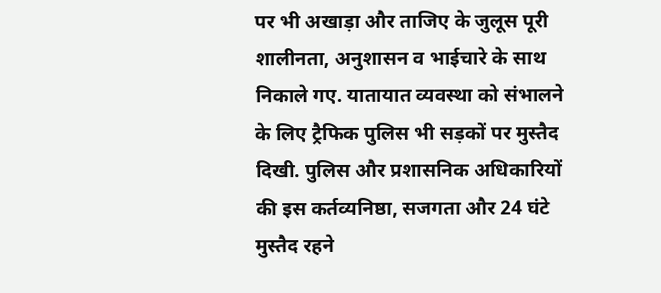पर भी अखाड़ा और ताजिए के जुलूस पूरी शालीनता, अनुशासन व भाईचारे के साथ निकाले गए. यातायात व्यवस्था को संभालने के लिए ट्रैफिक पुलिस भी सड़कों पर मुस्तैद दिखी. पुलिस और प्रशासनिक अधिकारियों की इस कर्तव्यनिष्ठा, सजगता और 24 घंटे मुस्तैद रहने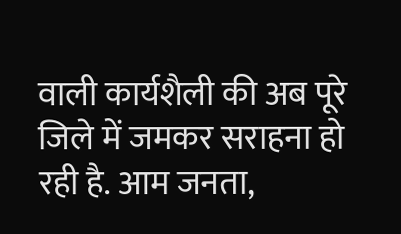वाली कार्यशैली की अब पूरे जिले में जमकर सराहना हो रही है. आम जनता,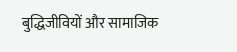बुद्धिजीवियों और सामाजिक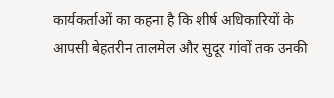कार्यकर्ताओं का कहना है कि शीर्ष अधिकारियों के आपसी बेहतरीन तालमेल और सुदूर गांवों तक उनकी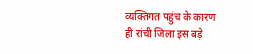व्यक्तिगत पहुंच के कारण ही रांची जिला इस बड़े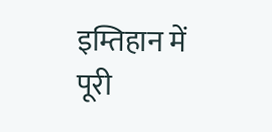इम्तिहान में पूरी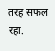तरह सफल रहा.